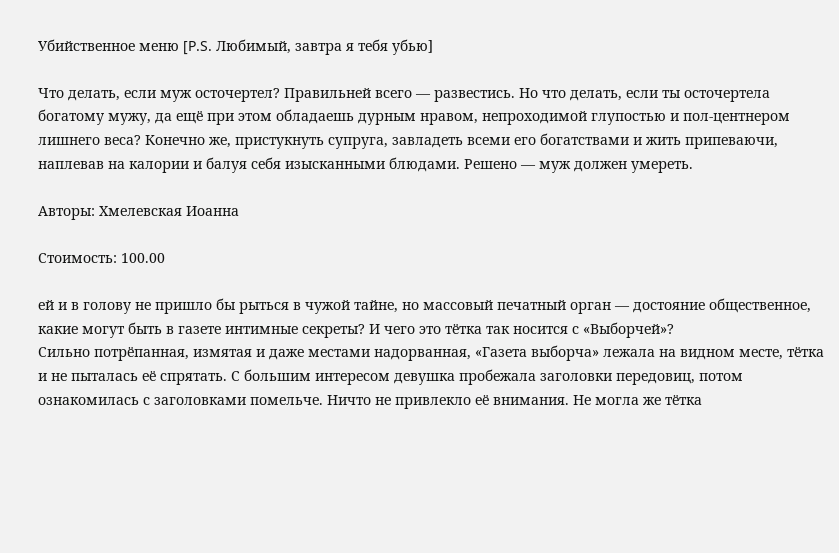Убийственное меню [P.S. Любимый, завтра я тебя убью]

Что делать, если муж осточертел? Правильней всего — развестись. Но что делать, если ты осточертела богатому мужу, да ещё при этом обладаешь дурным нравом, непроходимой глупостью и пол-центнером лишнего веса? Конечно же, пристукнуть супруга, завладеть всеми его богатствами и жить припеваючи, наплевав на калории и балуя себя изысканными блюдами. Решено — муж должен умереть.

Авторы: Хмелевская Иоанна

Стоимость: 100.00

ей и в голову не пришло бы рыться в чужой тайне, но массовый печатный орган — достояние общественное, какие могут быть в газете интимные секреты? И чего это тётка так носится с «Выборчей»?
Сильно потрёпанная, измятая и даже местами надорванная, «Газета выборча» лежала на видном месте, тётка и не пыталась её спрятать. С большим интересом девушка пробежала заголовки передовиц, потом ознакомилась с заголовками помельче. Ничто не привлекло её внимания. Не могла же тётка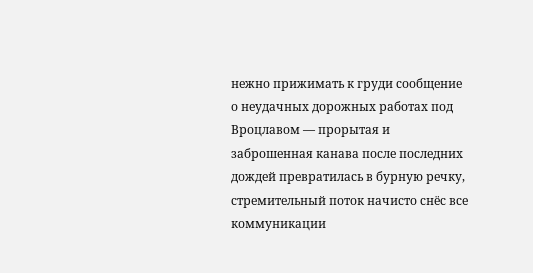нежно прижимать к груди сообщение о неудачных дорожных работах под Вроцлавом — прорытая и заброшенная канава после последних дождей превратилась в бурную речку, стремительный поток начисто снёс все коммуникации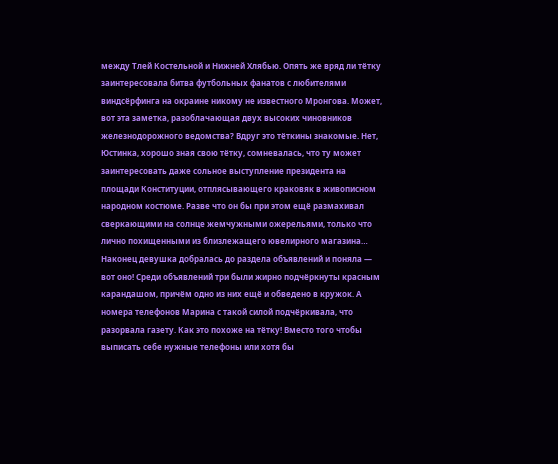между Тлей Костельной и Нижней Хлябью. Опять же вряд ли тётку заинтересовала битва футбольных фанатов с любителями виндсёрфинга на окраине никому не известного Мронгова. Может, вот эта заметка, разоблачающая двух высоких чиновников железнодорожного ведомства? Вдруг это тёткины знакомые. Нет, Юстинка, хорошо зная свою тётку, сомневалась, что ту может заинтересовать даже сольное выступление президента на площади Конституции, отплясывающего краковяк в живописном народном костюме. Разве что он бы при этом ещё размахивал сверкающими на солнце жемчужными ожерельями, только что лично похищенными из близлежащего ювелирного магазина…
Наконец девушка добралась до раздела объявлений и поняла — вот оно! Среди объявлений три были жирно подчёркнуты красным карандашом, причём одно из них ещё и обведено в кружок. А номера телефонов Марина с такой силой подчёркивала, что разорвала газету. Как это похоже на тётку! Вместо того чтобы выписать себе нужные телефоны или хотя бы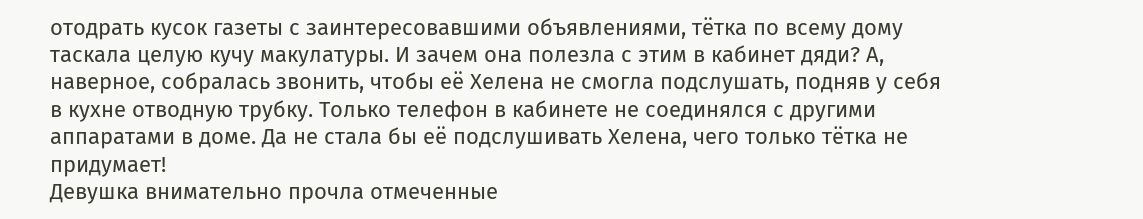отодрать кусок газеты с заинтересовавшими объявлениями, тётка по всему дому таскала целую кучу макулатуры. И зачем она полезла с этим в кабинет дяди? А, наверное, собралась звонить, чтобы её Хелена не смогла подслушать, подняв у себя в кухне отводную трубку. Только телефон в кабинете не соединялся с другими аппаратами в доме. Да не стала бы её подслушивать Хелена, чего только тётка не придумает!
Девушка внимательно прочла отмеченные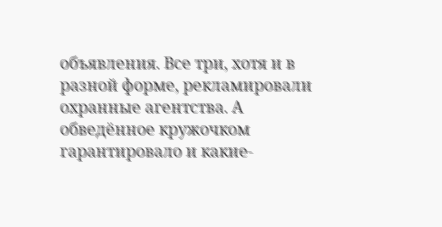объявления. Все три, хотя и в разной форме, рекламировали охранные агентства. А обведённое кружочком гарантировало и какие-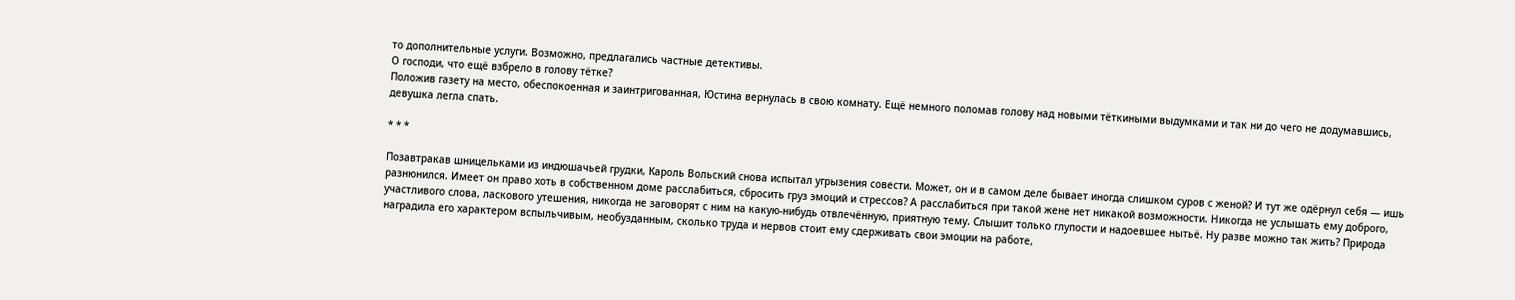то дополнительные услуги. Возможно, предлагались частные детективы.
О господи, что ещё взбрело в голову тётке?
Положив газету на место, обеспокоенная и заинтригованная, Юстина вернулась в свою комнату. Ещё немного поломав голову над новыми тёткиными выдумками и так ни до чего не додумавшись, девушка легла спать.

* * *

Позавтракав шницельками из индюшачьей грудки, Кароль Вольский снова испытал угрызения совести. Может, он и в самом деле бывает иногда слишком суров с женой? И тут же одёрнул себя — ишь разнюнился. Имеет он право хоть в собственном доме расслабиться, сбросить груз эмоций и стрессов? А расслабиться при такой жене нет никакой возможности. Никогда не услышать ему доброго, участливого слова, ласкового утешения, никогда не заговорят с ним на какую-нибудь отвлечённую, приятную тему. Слышит только глупости и надоевшее нытьё. Ну разве можно так жить? Природа наградила его характером вспыльчивым, необузданным, сколько труда и нервов стоит ему сдерживать свои эмоции на работе,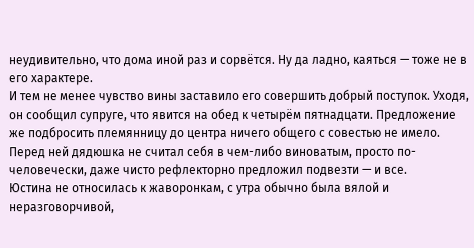неудивительно, что дома иной раз и сорвётся. Ну да ладно, каяться — тоже не в его характере.
И тем не менее чувство вины заставило его совершить добрый поступок. Уходя, он сообщил супруге, что явится на обед к четырём пятнадцати. Предложение же подбросить племянницу до центра ничего общего с совестью не имело. Перед ней дядюшка не считал себя в чем-либо виноватым, просто по-человечески, даже чисто рефлекторно предложил подвезти — и все.
Юстина не относилась к жаворонкам, с утра обычно была вялой и неразговорчивой,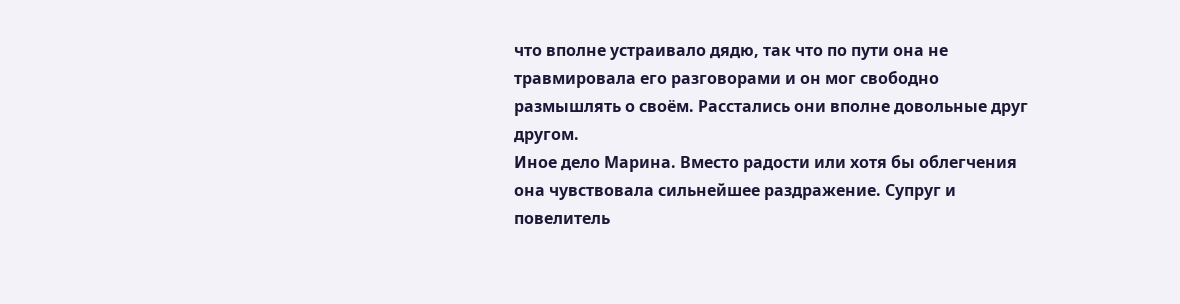что вполне устраивало дядю, так что по пути она не травмировала его разговорами и он мог свободно размышлять о своём. Расстались они вполне довольные друг другом.
Иное дело Марина. Вместо радости или хотя бы облегчения она чувствовала сильнейшее раздражение. Супруг и повелитель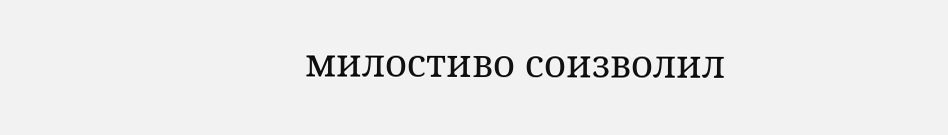милостиво соизволил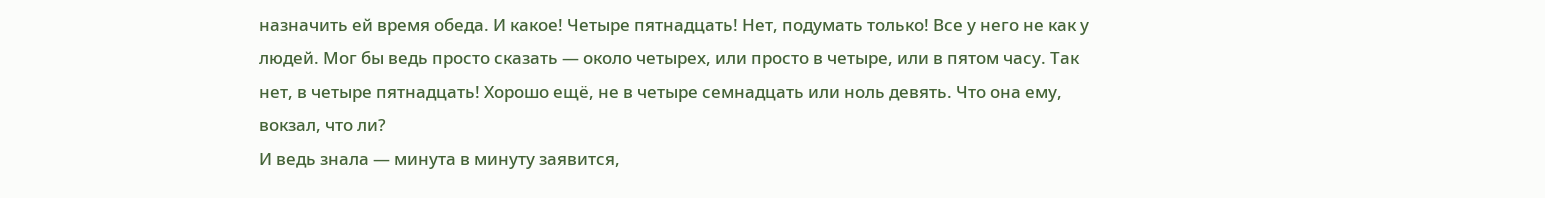назначить ей время обеда. И какое! Четыре пятнадцать! Нет, подумать только! Все у него не как у людей. Мог бы ведь просто сказать — около четырех, или просто в четыре, или в пятом часу. Так нет, в четыре пятнадцать! Хорошо ещё, не в четыре семнадцать или ноль девять. Что она ему, вокзал, что ли?
И ведь знала — минута в минуту заявится,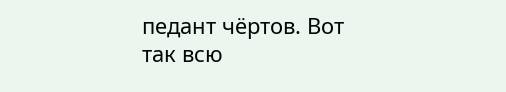педант чёртов. Вот так всю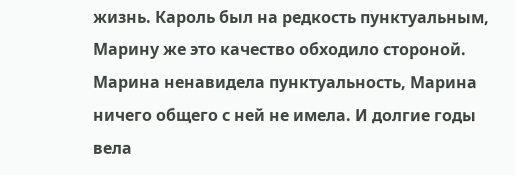жизнь. Кароль был на редкость пунктуальным, Марину же это качество обходило стороной. Марина ненавидела пунктуальность, Марина ничего общего с ней не имела. И долгие годы вела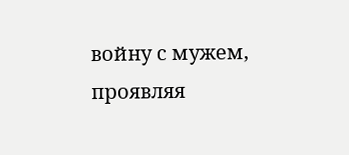войну с мужем, проявляя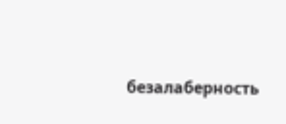безалаберность